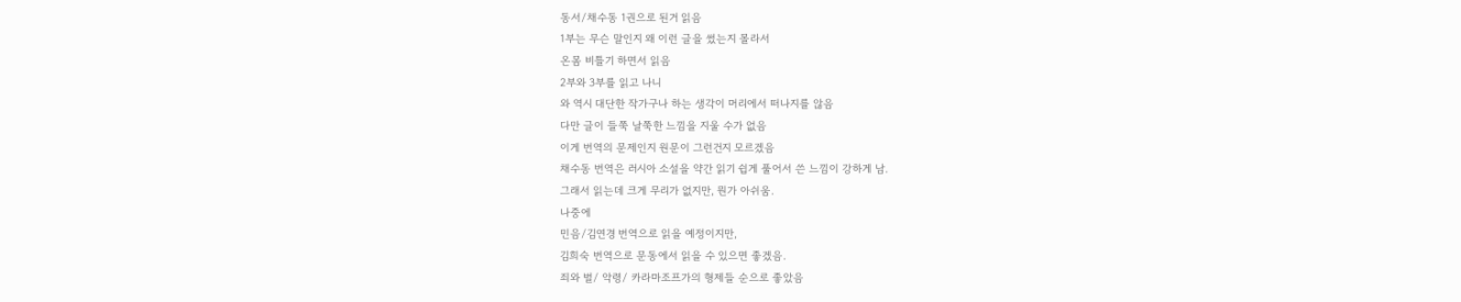동서/채수동 1권으로 된거 읽음
1부는 무슨 말인지 왜 이런 글을 썼는지 몰라서
온몸 비틀기 하면서 읽음
2부와 3부를 읽고 나니
와 역시 대단한 작가구나 하는 생각이 머리에서 떠나지를 않음
다만 글이 들쭉 날쭉한 느낌을 지울 수가 없음
이게 번역의 문제인지 원문이 그런건지 모르겠음
채수동 번역은 러시아 소설을 약간 읽기 쉽게 풀어서 쓴 느낌이 강하게 남.
그래서 읽는데 크게 무리가 없지만, 뭔가 아쉬움.
나중에
민음/김연경 번역으로 읽을 예정이지만,
김희숙 번역으로 문동에서 읽을 수 있으면 좋겠음.
죄와 벌/ 악령/ 카라마조프가의 형제들 순으로 좋았음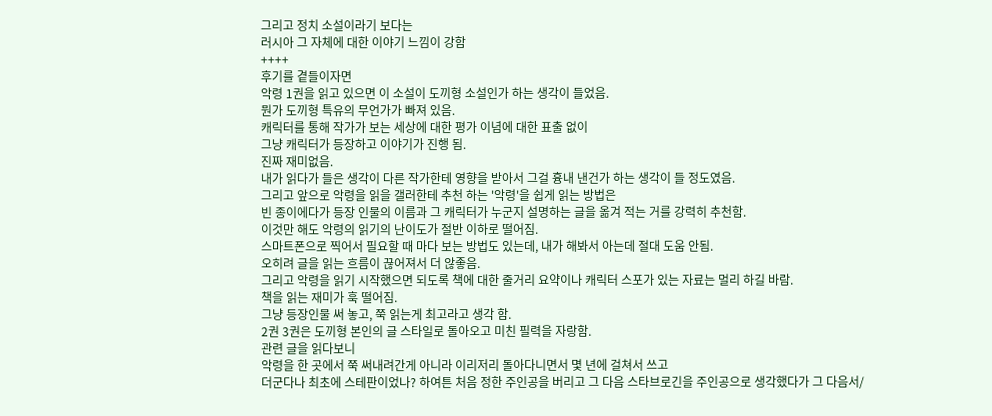그리고 정치 소설이라기 보다는
러시아 그 자체에 대한 이야기 느낌이 강함
++++
후기를 곁들이자면
악령 1권을 읽고 있으면 이 소설이 도끼형 소설인가 하는 생각이 들었음.
뭔가 도끼형 특유의 무언가가 빠져 있음.
캐릭터를 통해 작가가 보는 세상에 대한 평가 이념에 대한 표출 없이
그냥 캐릭터가 등장하고 이야기가 진행 됨.
진짜 재미없음.
내가 읽다가 들은 생각이 다른 작가한테 영향을 받아서 그걸 흉내 낸건가 하는 생각이 들 정도였음.
그리고 앞으로 악령을 읽을 갤러한테 추천 하는 '악령'을 쉽게 읽는 방법은
빈 종이에다가 등장 인물의 이름과 그 캐릭터가 누군지 설명하는 글을 옮겨 적는 거를 강력히 추천함.
이것만 해도 악령의 읽기의 난이도가 절반 이하로 떨어짐.
스마트폰으로 찍어서 필요할 때 마다 보는 방법도 있는데, 내가 해봐서 아는데 절대 도움 안됨.
오히려 글을 읽는 흐름이 끊어져서 더 않좋음.
그리고 악령을 읽기 시작했으면 되도록 책에 대한 줄거리 요약이나 캐릭터 스포가 있는 자료는 멀리 하길 바람.
책을 읽는 재미가 훅 떨어짐.
그냥 등장인물 써 놓고, 쭉 읽는게 최고라고 생각 함.
2권 3권은 도끼형 본인의 글 스타일로 돌아오고 미친 필력을 자랑함.
관련 글을 읽다보니
악령을 한 곳에서 쭉 써내려간게 아니라 이리저리 돌아다니면서 몇 년에 걸쳐서 쓰고
더군다나 최초에 스테판이었나? 하여튼 처음 정한 주인공을 버리고 그 다음 스타브로긴을 주인공으로 생각했다가 그 다음서/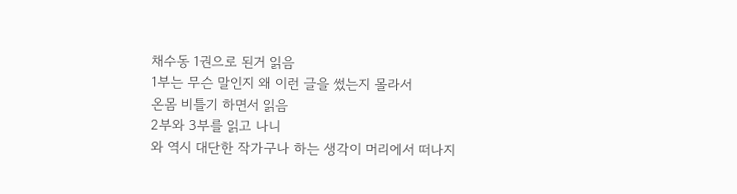채수동 1권으로 된거 읽음
1부는 무슨 말인지 왜 이런 글을 썼는지 몰라서
온몸 비틀기 하면서 읽음
2부와 3부를 읽고 나니
와 역시 대단한 작가구나 하는 생각이 머리에서 떠나지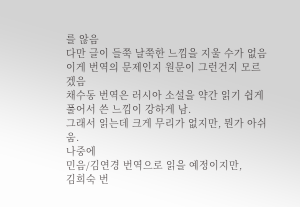를 않음
다만 글이 들쭉 날쭉한 느낌을 지울 수가 없음
이게 번역의 문제인지 원문이 그런건지 모르겠음
채수동 번역은 러시아 소설을 약간 읽기 쉽게 풀어서 쓴 느낌이 강하게 남.
그래서 읽는데 크게 무리가 없지만, 뭔가 아쉬움.
나중에
민음/김연경 번역으로 읽을 예정이지만,
김희숙 번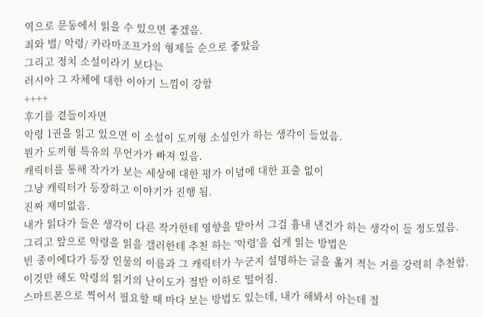역으로 문동에서 읽을 수 있으면 좋겠음.
죄와 벌/ 악령/ 카라마조프가의 형제들 순으로 좋았음
그리고 정치 소설이라기 보다는
러시아 그 자체에 대한 이야기 느낌이 강함
++++
후기를 곁들이자면
악령 1권을 읽고 있으면 이 소설이 도끼형 소설인가 하는 생각이 들었음.
뭔가 도끼형 특유의 무언가가 빠져 있음.
캐릭터를 통해 작가가 보는 세상에 대한 평가 이념에 대한 표출 없이
그냥 캐릭터가 등장하고 이야기가 진행 됨.
진짜 재미없음.
내가 읽다가 들은 생각이 다른 작가한테 영향을 받아서 그걸 흉내 낸건가 하는 생각이 들 정도였음.
그리고 앞으로 악령을 읽을 갤러한테 추천 하는 '악령'을 쉽게 읽는 방법은
빈 종이에다가 등장 인물의 이름과 그 캐릭터가 누군지 설명하는 글을 옮겨 적는 거를 강력히 추천함.
이것만 해도 악령의 읽기의 난이도가 절반 이하로 떨어짐.
스마트폰으로 찍어서 필요할 때 마다 보는 방법도 있는데, 내가 해봐서 아는데 절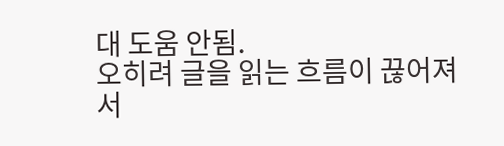대 도움 안됨.
오히려 글을 읽는 흐름이 끊어져서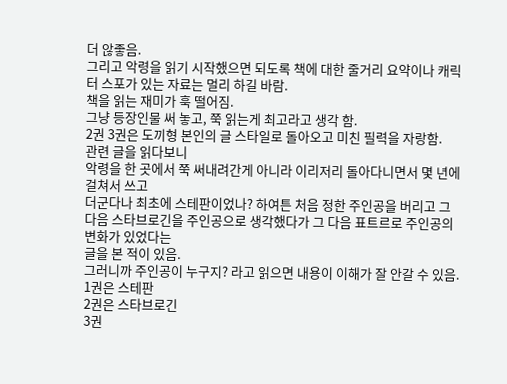더 않좋음.
그리고 악령을 읽기 시작했으면 되도록 책에 대한 줄거리 요약이나 캐릭터 스포가 있는 자료는 멀리 하길 바람.
책을 읽는 재미가 훅 떨어짐.
그냥 등장인물 써 놓고, 쭉 읽는게 최고라고 생각 함.
2권 3권은 도끼형 본인의 글 스타일로 돌아오고 미친 필력을 자랑함.
관련 글을 읽다보니
악령을 한 곳에서 쭉 써내려간게 아니라 이리저리 돌아다니면서 몇 년에 걸쳐서 쓰고
더군다나 최초에 스테판이었나? 하여튼 처음 정한 주인공을 버리고 그 다음 스타브로긴을 주인공으로 생각했다가 그 다음 표트르로 주인공의 변화가 있었다는
글을 본 적이 있음.
그러니까 주인공이 누구지? 라고 읽으면 내용이 이해가 잘 안갈 수 있음.
1권은 스테판
2권은 스타브로긴
3권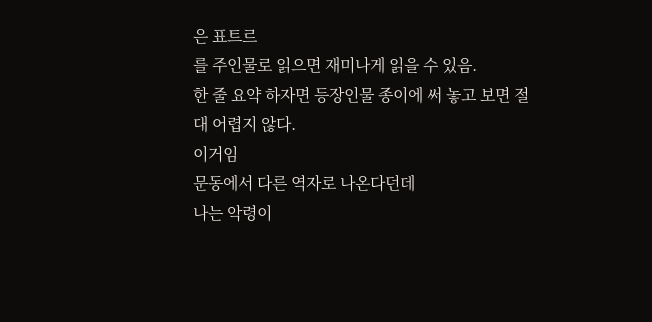은 표트르
를 주인물로 읽으면 재미나게 읽을 수 있음.
한 줄 요약 하자면 등장인물 종이에 써 놓고 보면 절대 어렵지 않다.
이거임
문동에서 다른 역자로 나온다던데
나는 악령이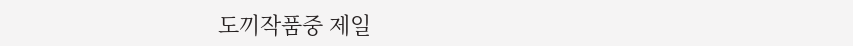도끼작품중 제일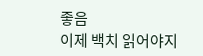좋음
이제 백치 읽어야지